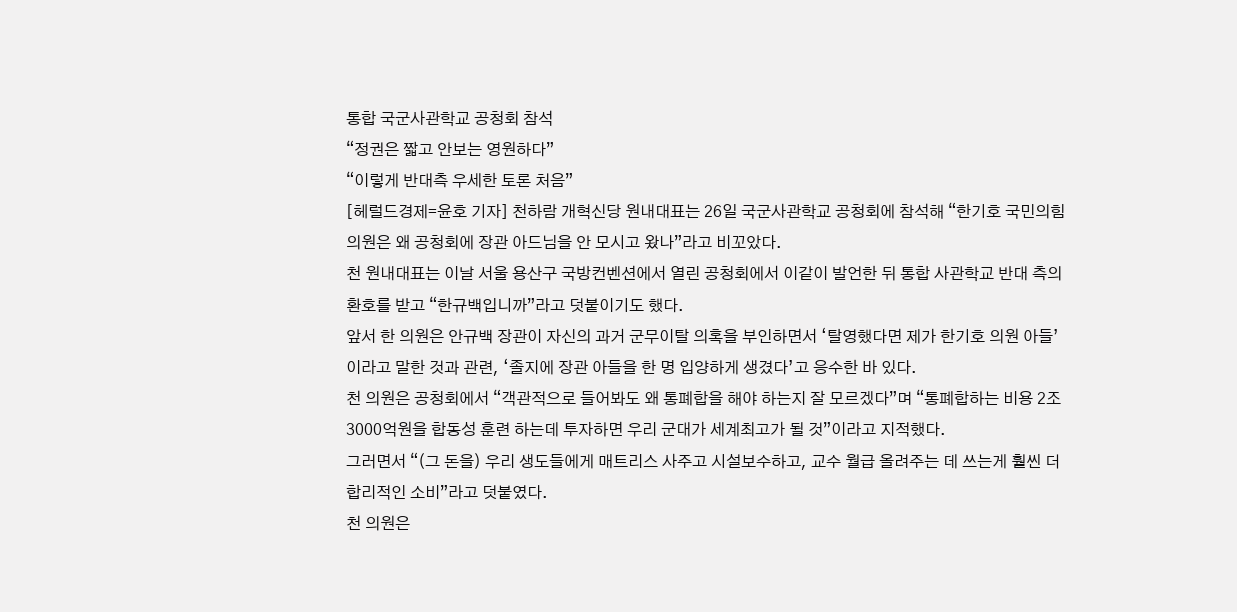통합 국군사관학교 공청회 참석
“정권은 짧고 안보는 영원하다”
“이렇게 반대측 우세한 토론 처음”
[헤럴드경제=윤호 기자] 천하람 개혁신당 원내대표는 26일 국군사관학교 공청회에 참석해 “한기호 국민의힘 의원은 왜 공청회에 장관 아드님을 안 모시고 왔나”라고 비꼬았다.
천 원내대표는 이날 서울 용산구 국방컨벤션에서 열린 공청회에서 이같이 발언한 뒤 통합 사관학교 반대 측의 환호를 받고 “한규백입니까”라고 덧붙이기도 했다.
앞서 한 의원은 안규백 장관이 자신의 과거 군무이탈 의혹을 부인하면서 ‘탈영했다면 제가 한기호 의원 아들’이라고 말한 것과 관련, ‘졸지에 장관 아들을 한 명 입양하게 생겼다’고 응수한 바 있다.
천 의원은 공청회에서 “객관적으로 들어봐도 왜 통폐합을 해야 하는지 잘 모르겠다”며 “통폐합하는 비용 2조 3000억원을 합동성 훈련 하는데 투자하면 우리 군대가 세계최고가 될 것”이라고 지적했다.
그러면서 “(그 돈을) 우리 생도들에게 매트리스 사주고 시설보수하고, 교수 월급 올려주는 데 쓰는게 훨씬 더 합리적인 소비”라고 덧붙였다.
천 의원은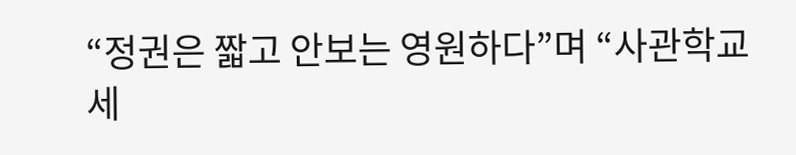“정권은 짧고 안보는 영원하다”며 “사관학교 세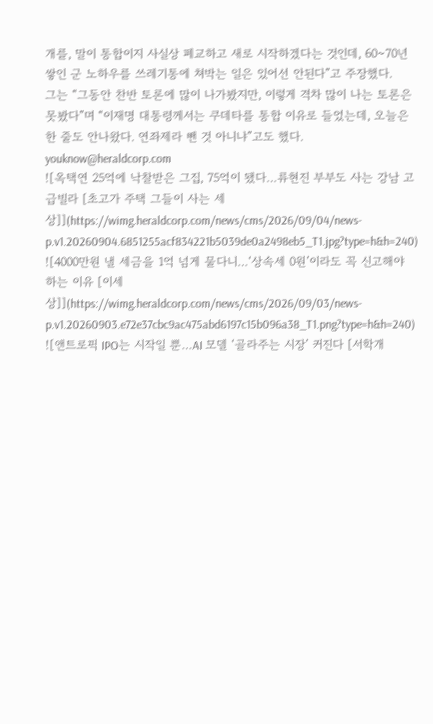개를, 말이 통합이지 사실상 폐교하고 새로 시작하겠다는 것인데, 60~70년 쌓인 군 노하우를 쓰레기통에 쳐박는 일은 있어선 안된다”고 주장했다.
그는 “그동안 찬반 토론에 많이 나가봤지만, 이렇게 격차 많이 나는 토론은 못봤다”며 “이재명 대통령께서는 쿠데타를 통합 이유로 들었는데, 오늘은 한 줄도 안나왔다. 연좌제라 뺀 것 아니냐”고도 했다.
youknow@heraldcorp.com
![옥택연 25억에 낙찰받은 그집, 75억이 됐다…류현진 부부도 사는 강남 고급빌라 [초고가 주택 그들이 사는 세상]](https://wimg.heraldcorp.com/news/cms/2026/09/04/news-p.v1.20260904.6851255acf834221b5039de0a2498eb5_T1.jpg?type=h&h=240)
![4000만원 낼 세금을 1억 넘게 물다니…‘상속세 0원’이라도 꼭 신고해야 하는 이유 [이세상]](https://wimg.heraldcorp.com/news/cms/2026/09/03/news-p.v1.20260903.e72e37cbc9ac475abd6197c15b096a38_T1.png?type=h&h=240)
![앤트로픽 IPO는 시작일 뿐…AI 모델 ‘골라주는 시장’ 커진다 [서학개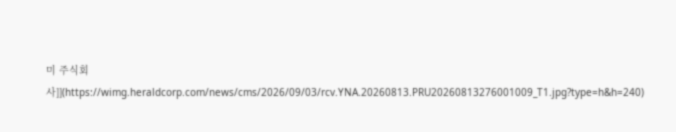미 주식회사]](https://wimg.heraldcorp.com/news/cms/2026/09/03/rcv.YNA.20260813.PRU20260813276001009_T1.jpg?type=h&h=240)